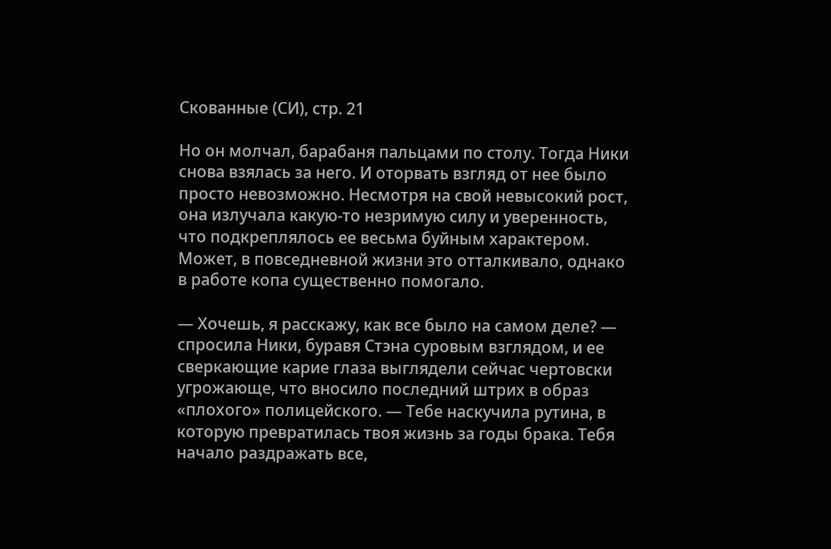Скованные (СИ), стр. 21

Но он молчал, барабаня пальцами по столу. Тогда Ники снова взялась за него. И оторвать взгляд от нее было просто невозможно. Несмотря на свой невысокий рост, она излучала какую-то незримую силу и уверенность, что подкреплялось ее весьма буйным характером. Может, в повседневной жизни это отталкивало, однако в работе копа существенно помогало.

— Хочешь, я расскажу, как все было на самом деле? — спросила Ники, буравя Стэна суровым взглядом, и ее сверкающие карие глаза выглядели сейчас чертовски угрожающе, что вносило последний штрих в образ «плохого» полицейского. — Тебе наскучила рутина, в которую превратилась твоя жизнь за годы брака. Тебя начало раздражать все,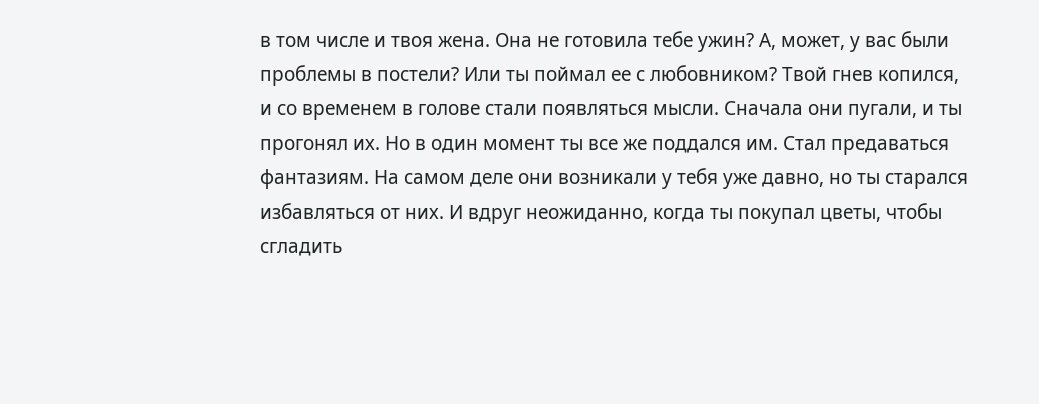в том числе и твоя жена. Она не готовила тебе ужин? А, может, у вас были проблемы в постели? Или ты поймал ее с любовником? Твой гнев копился, и со временем в голове стали появляться мысли. Сначала они пугали, и ты прогонял их. Но в один момент ты все же поддался им. Стал предаваться фантазиям. На самом деле они возникали у тебя уже давно, но ты старался избавляться от них. И вдруг неожиданно, когда ты покупал цветы, чтобы сгладить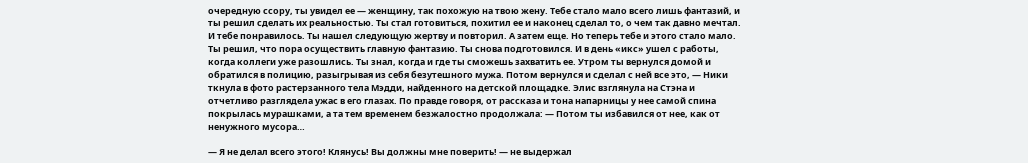очередную ссору, ты увидел ее — женщину, так похожую на твою жену. Тебе стало мало всего лишь фантазий, и ты решил сделать их реальностью. Ты стал готовиться, похитил ее и наконец сделал то, о чем так давно мечтал. И тебе понравилось. Ты нашел следующую жертву и повторил. А затем еще. Но теперь тебе и этого стало мало. Ты решил, что пора осуществить главную фантазию. Ты снова подготовился. И в день «икс» ушел с работы, когда коллеги уже разошлись. Ты знал, когда и где ты сможешь захватить ее. Утром ты вернулся домой и обратился в полицию, разыгрывая из себя безутешного мужа. Потом вернулся и сделал с ней все это, — Ники ткнула в фото растерзанного тела Мэдди, найденного на детской площадке. Элис взглянула на Стэна и отчетливо разглядела ужас в его глазах. По правде говоря, от рассказа и тона напарницы у нее самой спина покрылась мурашками, а та тем временем безжалостно продолжала: — Потом ты избавился от нее, как от ненужного мусора…

— Я не делал всего этого! Клянусь! Вы должны мне поверить! — не выдержал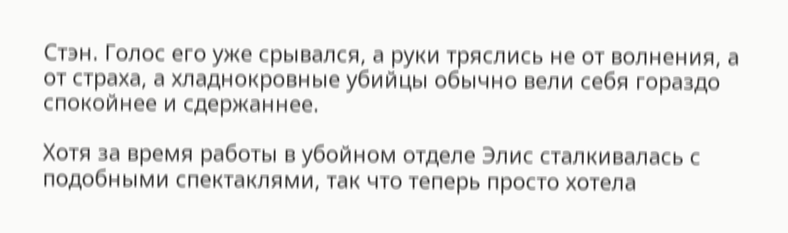Стэн. Голос его уже срывался, а руки тряслись не от волнения, а от страха, а хладнокровные убийцы обычно вели себя гораздо спокойнее и сдержаннее.

Хотя за время работы в убойном отделе Элис сталкивалась с подобными спектаклями, так что теперь просто хотела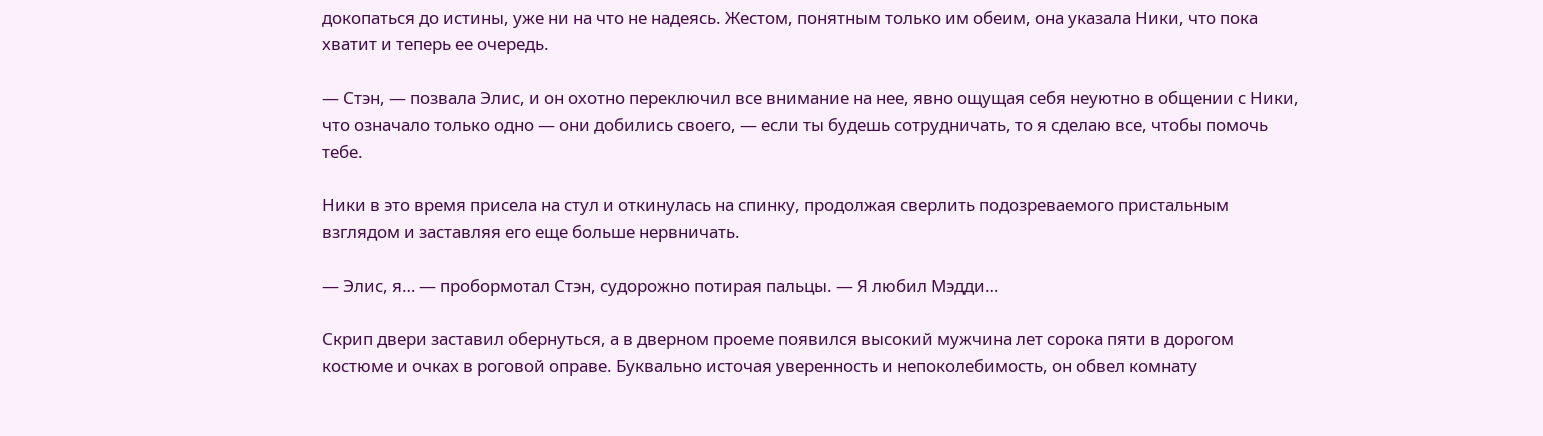докопаться до истины, уже ни на что не надеясь. Жестом, понятным только им обеим, она указала Ники, что пока хватит и теперь ее очередь.

— Стэн, — позвала Элис, и он охотно переключил все внимание на нее, явно ощущая себя неуютно в общении с Ники, что означало только одно — они добились своего, — если ты будешь сотрудничать, то я сделаю все, чтобы помочь тебе.

Ники в это время присела на стул и откинулась на спинку, продолжая сверлить подозреваемого пристальным взглядом и заставляя его еще больше нервничать.

— Элис, я… — пробормотал Стэн, судорожно потирая пальцы. — Я любил Мэдди…

Скрип двери заставил обернуться, а в дверном проеме появился высокий мужчина лет сорока пяти в дорогом костюме и очках в роговой оправе. Буквально источая уверенность и непоколебимость, он обвел комнату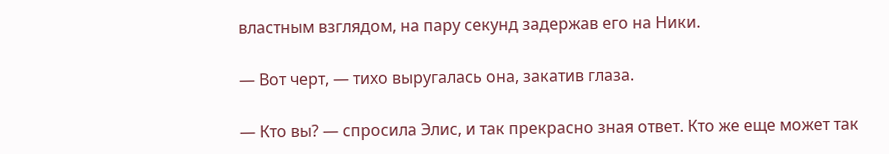властным взглядом, на пару секунд задержав его на Ники.

— Вот черт, — тихо выругалась она, закатив глаза.

— Кто вы? — спросила Элис, и так прекрасно зная ответ. Кто же еще может так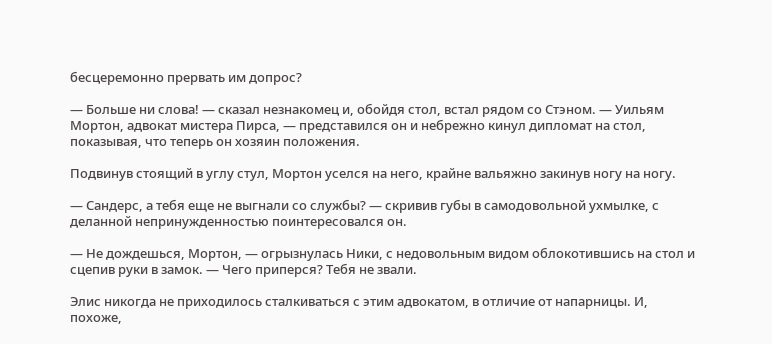бесцеремонно прервать им допрос?

— Больше ни слова! — сказал незнакомец и, обойдя стол, встал рядом со Стэном. — Уильям Мортон, адвокат мистера Пирса, — представился он и небрежно кинул дипломат на стол, показывая, что теперь он хозяин положения.

Подвинув стоящий в углу стул, Мортон уселся на него, крайне вальяжно закинув ногу на ногу.

— Сандерс, а тебя еще не выгнали со службы? — скривив губы в самодовольной ухмылке, с деланной непринужденностью поинтересовался он.

— Не дождешься, Мортон, — огрызнулась Ники, с недовольным видом облокотившись на стол и сцепив руки в замок. — Чего приперся? Тебя не звали.

Элис никогда не приходилось сталкиваться с этим адвокатом, в отличие от напарницы. И, похоже,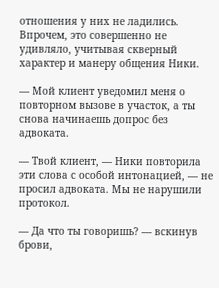отношения у них не ладились. Впрочем, это совершенно не удивляло, учитывая скверный характер и манеру общения Ники.

— Мой клиент уведомил меня о повторном вызове в участок, а ты снова начинаешь допрос без адвоката.

— Твой клиент, — Ники повторила эти слова с особой интонацией, — не просил адвоката. Мы не нарушили протокол.

— Да что ты говоришь? — вскинув брови,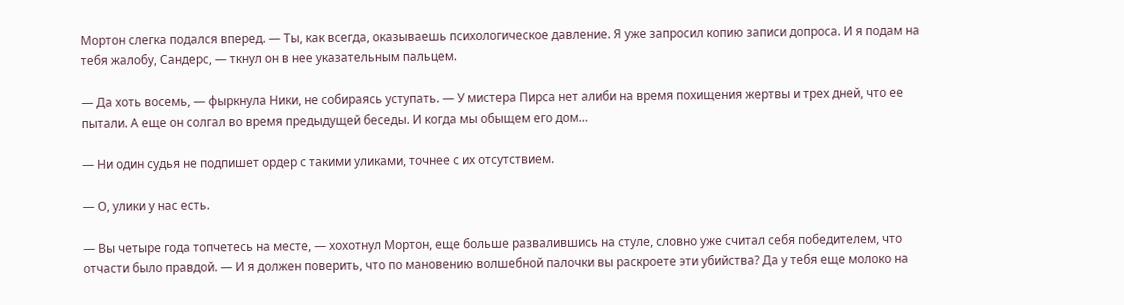Мортон слегка подался вперед. — Ты, как всегда, оказываешь психологическое давление. Я уже запросил копию записи допроса. И я подам на тебя жалобу, Сандерс, — ткнул он в нее указательным пальцем.

— Да хоть восемь, — фыркнула Ники, не собираясь уступать. — У мистера Пирса нет алиби на время похищения жертвы и трех дней, что ее пытали. А еще он солгал во время предыдущей беседы. И когда мы обыщем его дом…

— Ни один судья не подпишет ордер с такими уликами, точнее с их отсутствием.

— О, улики у нас есть.

— Вы четыре года топчетесь на месте, — хохотнул Мортон, еще больше развалившись на стуле, словно уже считал себя победителем, что отчасти было правдой. — И я должен поверить, что по мановению волшебной палочки вы раскроете эти убийства? Да у тебя еще молоко на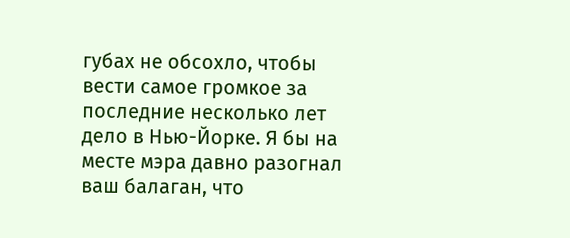губах не обсохло, чтобы вести самое громкое за последние несколько лет дело в Нью-Йорке. Я бы на месте мэра давно разогнал ваш балаган, что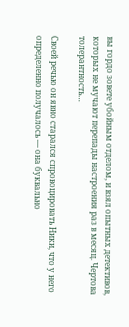вы гордо зовете убойным отделом, и взял опытных детективов, которых не мучают перепады настроения раз в месяц. Чертова толерантность…

Своей речью он явно старался спровоцировать Ники, что у него определенно получалось — она буквально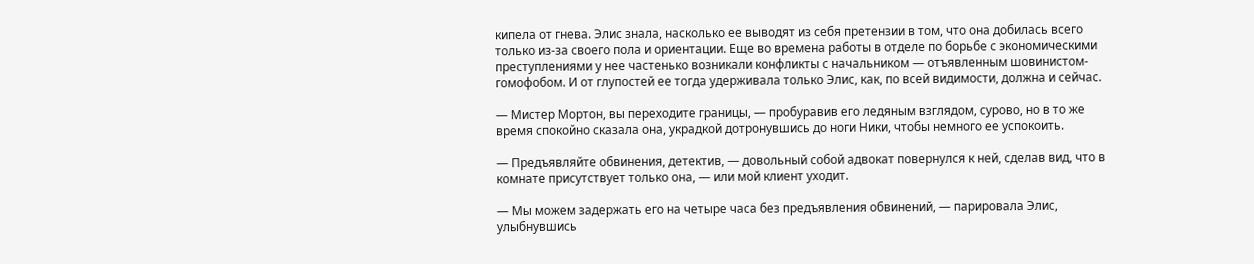кипела от гнева. Элис знала, насколько ее выводят из себя претензии в том, что она добилась всего только из-за своего пола и ориентации. Еще во времена работы в отделе по борьбе с экономическими преступлениями у нее частенько возникали конфликты с начальником — отъявленным шовинистом-гомофобом. И от глупостей ее тогда удерживала только Элис, как, по всей видимости, должна и сейчас.

— Мистер Мортон, вы переходите границы, — пробуравив его ледяным взглядом, сурово, но в то же время спокойно сказала она, украдкой дотронувшись до ноги Ники, чтобы немного ее успокоить.

— Предъявляйте обвинения, детектив, — довольный собой адвокат повернулся к ней, сделав вид, что в комнате присутствует только она, — или мой клиент уходит.

— Мы можем задержать его на четыре часа без предъявления обвинений, — парировала Элис, улыбнувшись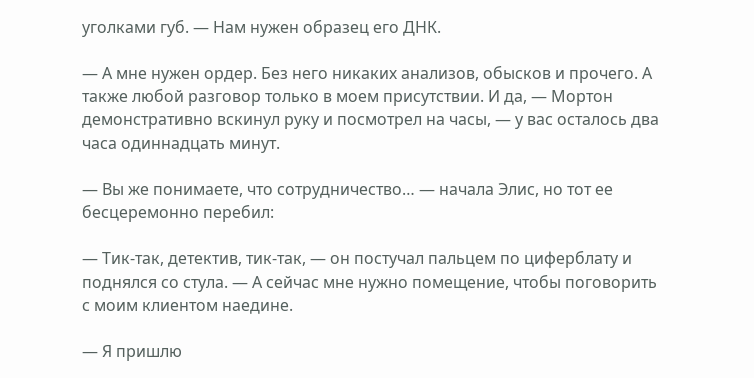уголками губ. — Нам нужен образец его ДНК.

— А мне нужен ордер. Без него никаких анализов, обысков и прочего. А также любой разговор только в моем присутствии. И да, — Мортон демонстративно вскинул руку и посмотрел на часы, — у вас осталось два часа одиннадцать минут.

— Вы же понимаете, что сотрудничество… — начала Элис, но тот ее бесцеремонно перебил:

— Тик-так, детектив, тик-так, — он постучал пальцем по циферблату и поднялся со стула. — А сейчас мне нужно помещение, чтобы поговорить с моим клиентом наедине.

— Я пришлю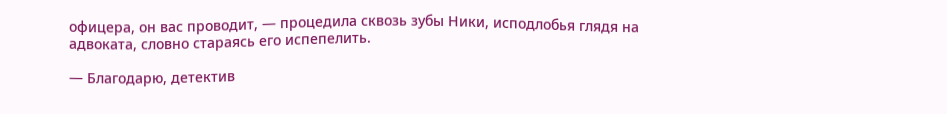офицера, он вас проводит, — процедила сквозь зубы Ники, исподлобья глядя на адвоката, словно стараясь его испепелить.

— Благодарю, детектив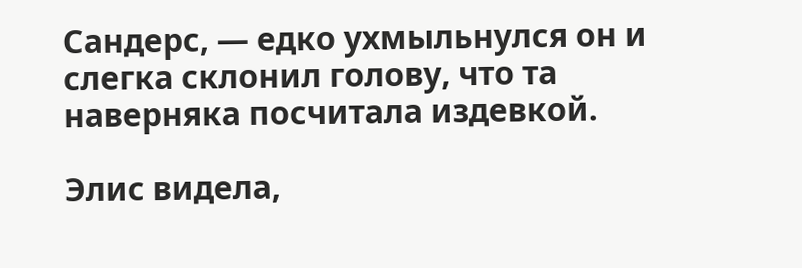Сандерс, — едко ухмыльнулся он и слегка склонил голову, что та наверняка посчитала издевкой.

Элис видела,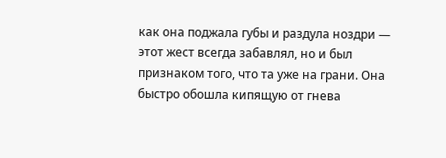как она поджала губы и раздула ноздри — этот жест всегда забавлял, но и был признаком того, что та уже на грани. Она быстро обошла кипящую от гнева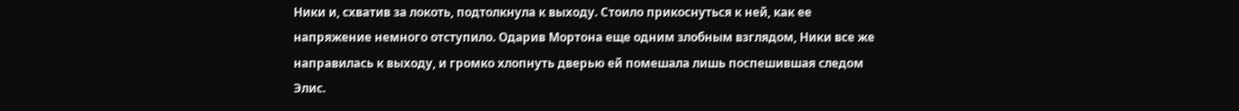Ники и, схватив за локоть, подтолкнула к выходу. Стоило прикоснуться к ней, как ее напряжение немного отступило. Одарив Мортона еще одним злобным взглядом, Ники все же направилась к выходу, и громко хлопнуть дверью ей помешала лишь поспешившая следом Элис.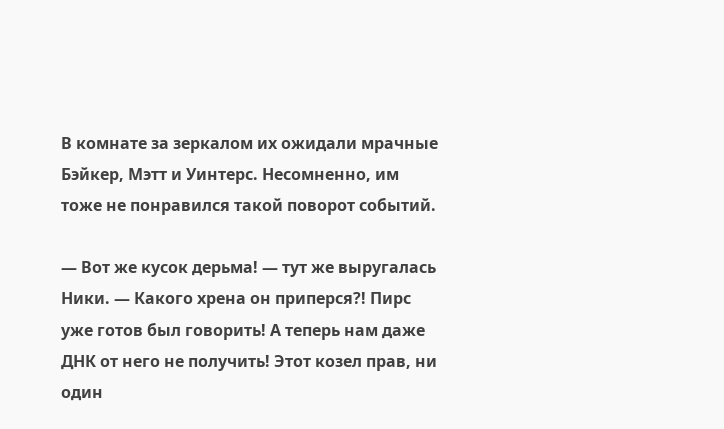В комнате за зеркалом их ожидали мрачные Бэйкер, Мэтт и Уинтерс. Несомненно, им тоже не понравился такой поворот событий.

— Вот же кусок дерьма! — тут же выругалась Ники. — Какого хрена он приперся?! Пирс уже готов был говорить! А теперь нам даже ДНК от него не получить! Этот козел прав, ни один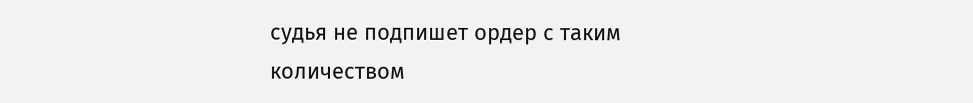судья не подпишет ордер с таким количеством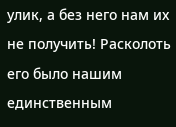улик, а без него нам их не получить! Расколоть его было нашим единственным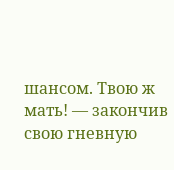шансом. Твою ж мать! — закончив свою гневную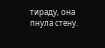тираду, она пнула стену.